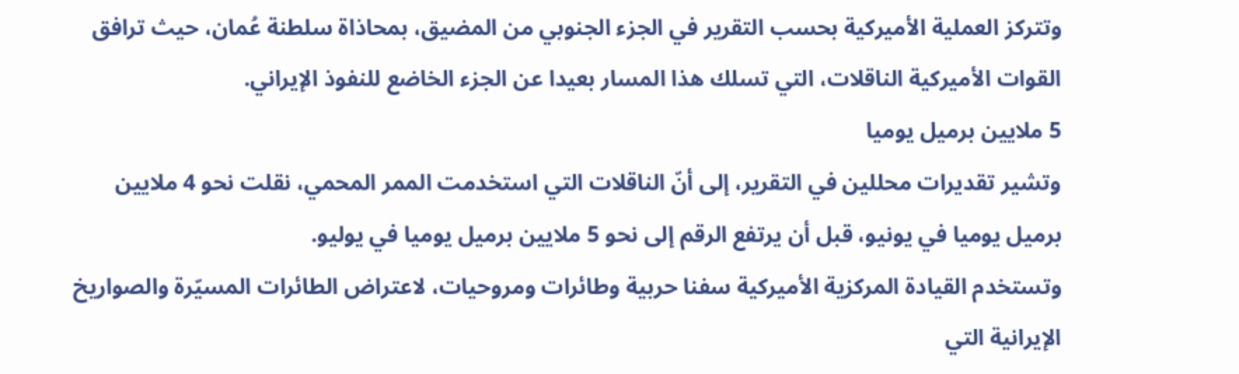وتتركز العملية الأميركية بحسب التقرير في الجزء الجنوبي من المضيق، بمحاذاة سلطنة عُمان، حيث ترافق القوات الأميركية الناقلات، التي تسلك هذا المسار بعيدا عن الجزء الخاضع للنفوذ الإيراني.
5 ملايين برميل يوميا
وتشير تقديرات محللين في التقرير، إلى أنّ الناقلات التي استخدمت الممر المحمي، نقلت نحو 4 ملايين برميل يوميا في يونيو، قبل أن يرتفع الرقم إلى نحو 5 ملايين برميل يوميا في يوليو.
وتستخدم القيادة المركزية الأميركية سفنا حربية وطائرات ومروحيات، لاعتراض الطائرات المسيّرة والصواريخ الإيرانية التي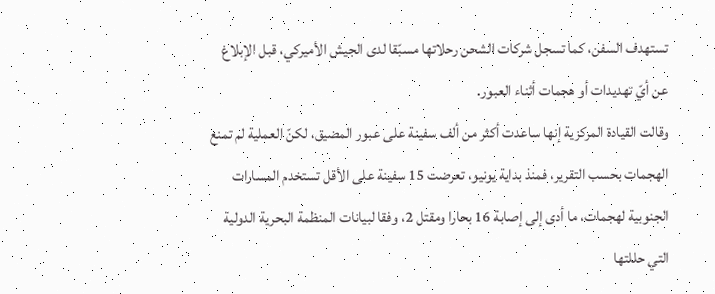تستهدف السفن، كما تسجل شركات الشحن رحلاتها مسبّقا لدى الجيش الأميركي، قبل الإبلاغ عن أيّ تهديدات أو هجمات أثناء العبور.
وقالت القيادة المركزية إنها ساعدت أكثر من ألف سفينة على عبور المضيق، لكنّ العملية لم تمنع الهجمات بحسب التقرير، فمنذ بداية يونيو، تعرضت 15 سفينة على الأقل تستخدم المسارات الجنوبية لهجمات، ما أدى إلى إصابة 16 بحارا ومقتل 2، وفقا لبيانات المنظمة البحرية الدولية التي حللتها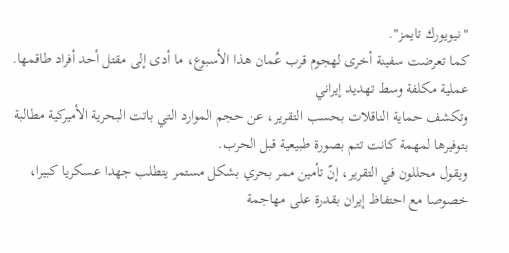"نيويورك تايمز".
كما تعرضت سفينة أخرى لهجوم قرب عُمان هذا الأسبوع، ما أدى إلى مقتل أحد أفراد طاقمها.
عملية مكلفة وسط تهديد إيراني
وتكشف حماية الناقلات بحسب التقرير، عن حجم الموارد التي باتت البحرية الأميركية مطالبة بتوفيرها لمهمة كانت تتم بصورة طبيعية قبل الحرب.
ويقول محللون في التقرير، إنّ تأمين ممر بحري بشكل مستمر يتطلب جهدا عسكريا كبيرا، خصوصا مع احتفاظ إيران بقدرة على مهاجمة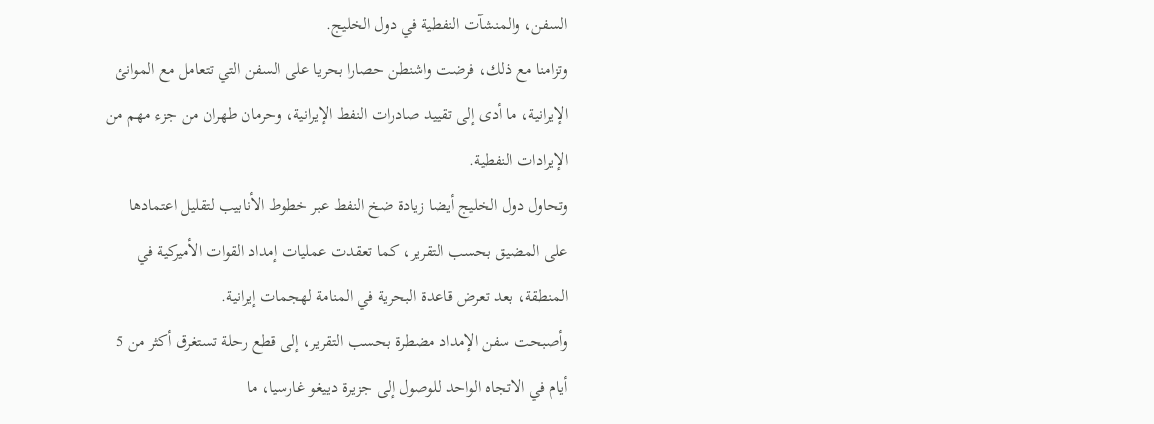السفن، والمنشآت النفطية في دول الخليج.
وتزامنا مع ذلك، فرضت واشنطن حصارا بحريا على السفن التي تتعامل مع الموانئ الإيرانية، ما أدى إلى تقييد صادرات النفط الإيرانية، وحرمان طهران من جزء مهم من الإيرادات النفطية.
وتحاول دول الخليج أيضا زيادة ضخ النفط عبر خطوط الأنابيب لتقليل اعتمادها على المضيق بحسب التقرير، كما تعقدت عمليات إمداد القوات الأميركية في المنطقة، بعد تعرض قاعدة البحرية في المنامة لهجمات إيرانية.
وأصبحت سفن الإمداد مضطرة بحسب التقرير، إلى قطع رحلة تستغرق أكثر من 5 أيام في الاتجاه الواحد للوصول إلى جزيرة دييغو غارسيا، ما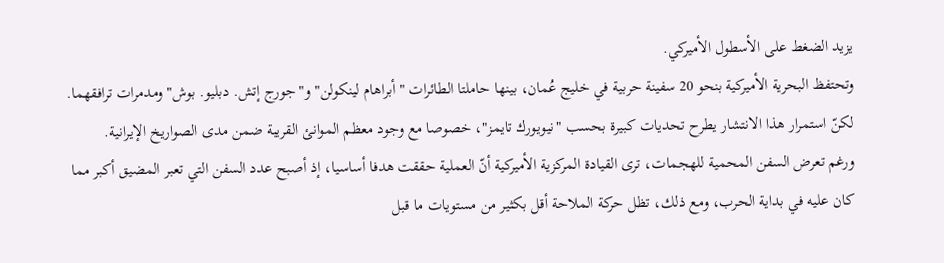يزيد الضغط على الأسطول الأميركي.
وتحتفظ البحرية الأميركية بنحو 20 سفينة حربية في خليج عُمان، بينها حاملتا الطائرات "أبراهام لينكولن" و"جورج إتش. دبليو. بوش" ومدمرات ترافقهما.
لكنّ استمرار هذا الانتشار يطرح تحديات كبيرة بحسب "نيويورك تايمز"، خصوصا مع وجود معظم الموانئ القريبة ضمن مدى الصواريخ الإيرانية.
ورغم تعرض السفن المحمية للهجمات، ترى القيادة المركزية الأميركية أنّ العملية حققت هدفا أساسيا، إذ أصبح عدد السفن التي تعبر المضيق أكبر مما كان عليه في بداية الحرب، ومع ذلك، تظل حركة الملاحة أقل بكثير من مستويات ما قبل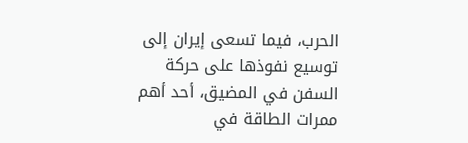الحرب، فيما تسعى إيران إلى توسيع نفوذها على حركة السفن في المضيق، أحد أهم ممرات الطاقة في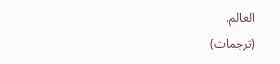العالم.
(ترجمات)